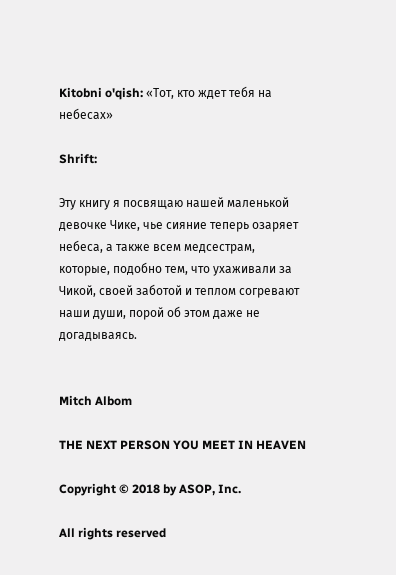Kitobni o'qish: «Тот, кто ждет тебя на небесах»

Shrift:

Эту книгу я посвящаю нашей маленькой девочке Чике, чье сияние теперь озаряет небеса, а также всем медсестрам, которые, подобно тем, что ухаживали за Чикой, своей заботой и теплом согревают наши души, порой об этом даже не догадываясь.


Mitch Albom

THE NEXT PERSON YOU MEET IN HEAVEN

Copyright © 2018 by ASOP, Inc.

All rights reserved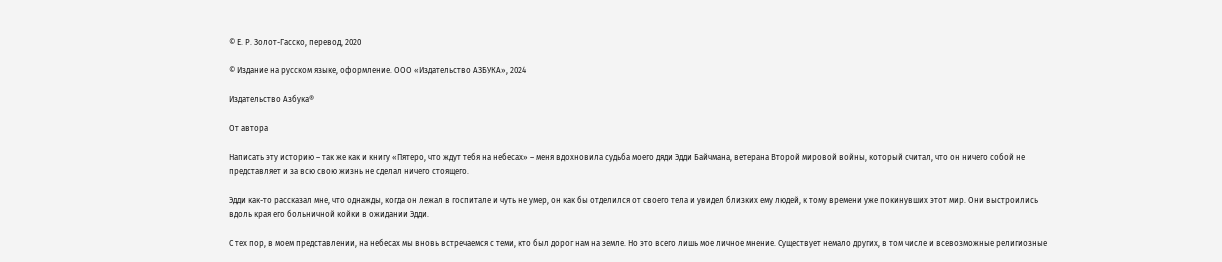© Е. Р. Золот-Гасско, перевод, 2020

© Издание на русском языке, оформление. ООО «Издательство АЗБУКА», 2024

Издательство Азбука®

От автора

Написать эту историю – так же как и книгу «Пятеро, что ждут тебя на небесах» – меня вдохновила судьба моего дяди Эдди Байчмана, ветерана Второй мировой войны, который считал, что он ничего собой не представляет и за всю свою жизнь не сделал ничего стоящего.

Эдди как-то рассказал мне, что однажды, когда он лежал в госпитале и чуть не умер, он как бы отделился от своего тела и увидел близких ему людей, к тому времени уже покинувших этот мир. Они выстроились вдоль края его больничной койки в ожидании Эдди.

С тех пор, в моем представлении, на небесах мы вновь встречаемся с теми, кто был дорог нам на земле. Но это всего лишь мое личное мнение. Существует немало других, в том числе и всевозможные религиозные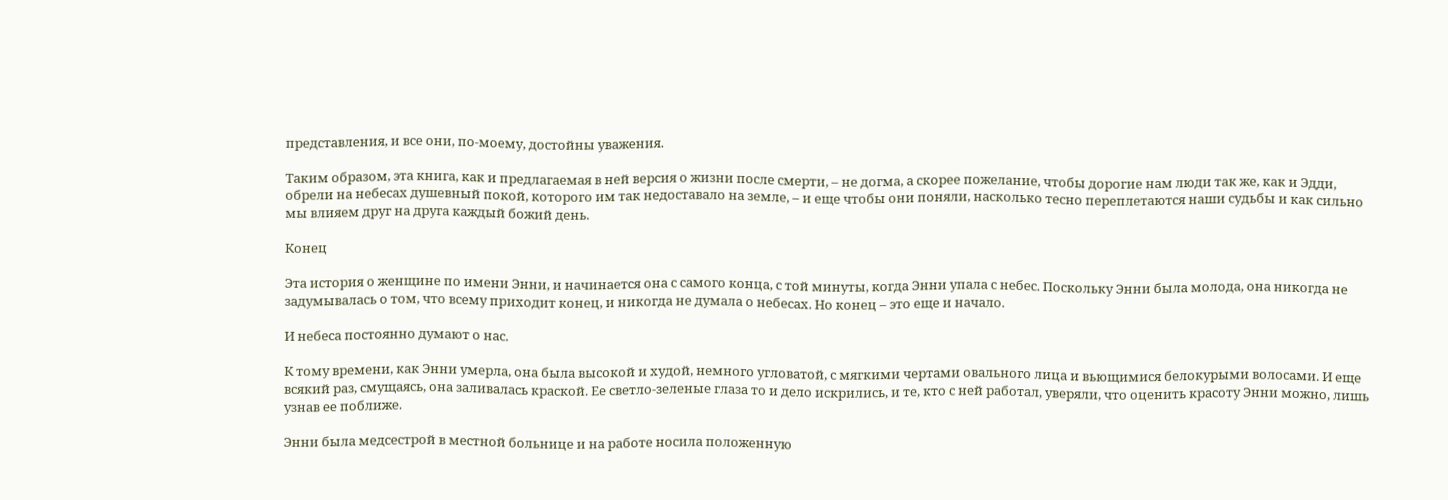представления, и все они, по-моему, достойны уважения.

Таким образом, эта книга, как и предлагаемая в ней версия о жизни после смерти, – не догма, а скорее пожелание, чтобы дорогие нам люди так же, как и Эдди, обрели на небесах душевный покой, которого им так недоставало на земле, – и еще чтобы они поняли, насколько тесно переплетаются наши судьбы и как сильно мы влияем друг на друга каждый божий день.

Конец

Эта история о женщине по имени Энни, и начинается она с самого конца, с той минуты, когда Энни упала с небес. Поскольку Энни была молода, она никогда не задумывалась о том, что всему приходит конец, и никогда не думала о небесах. Но конец – это еще и начало.

И небеса постоянно думают о нас.

К тому времени, как Энни умерла, она была высокой и худой, немного угловатой, с мягкими чертами овального лица и вьющимися белокурыми волосами. И еще всякий раз, смущаясь, она заливалась краской. Ее светло-зеленые глаза то и дело искрились, и те, кто с ней работал, уверяли, что оценить красоту Энни можно, лишь узнав ее поближе.

Энни была медсестрой в местной больнице и на работе носила положенную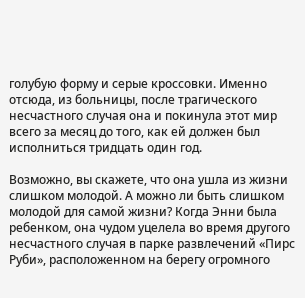голубую форму и серые кроссовки. Именно отсюда, из больницы, после трагического несчастного случая она и покинула этот мир всего за месяц до того, как ей должен был исполниться тридцать один год.

Возможно, вы скажете, что она ушла из жизни слишком молодой. А можно ли быть слишком молодой для самой жизни? Когда Энни была ребенком, она чудом уцелела во время другого несчастного случая в парке развлечений «Пирс Руби», расположенном на берегу огромного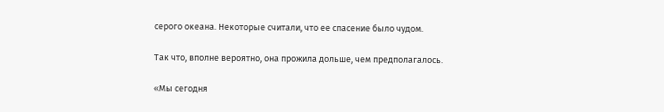серого океана. Некоторые считали, что ее спасение было чудом.

Так что, вполне вероятно, она прожила дольше, чем предполагалось.

«Мы сегодня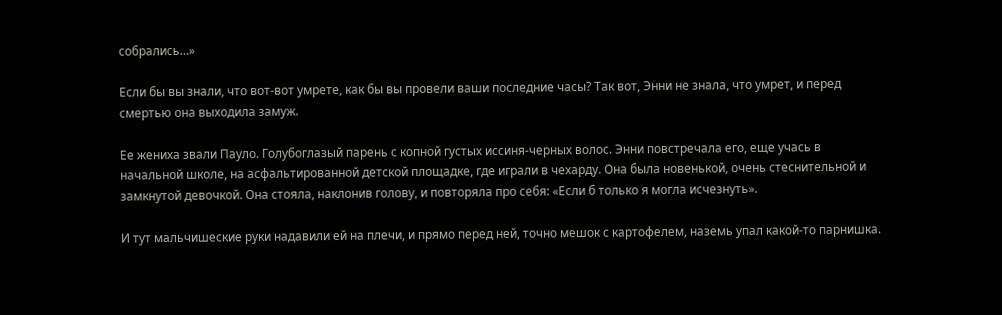собрались…»

Если бы вы знали, что вот-вот умрете, как бы вы провели ваши последние часы? Так вот, Энни не знала, что умрет, и перед смертью она выходила замуж.

Ее жениха звали Пауло. Голубоглазый парень с копной густых иссиня-черных волос. Энни повстречала его, еще учась в начальной школе, на асфальтированной детской площадке, где играли в чехарду. Она была новенькой, очень стеснительной и замкнутой девочкой. Она стояла, наклонив голову, и повторяла про себя: «Если б только я могла исчезнуть».

И тут мальчишеские руки надавили ей на плечи, и прямо перед ней, точно мешок с картофелем, наземь упал какой-то парнишка.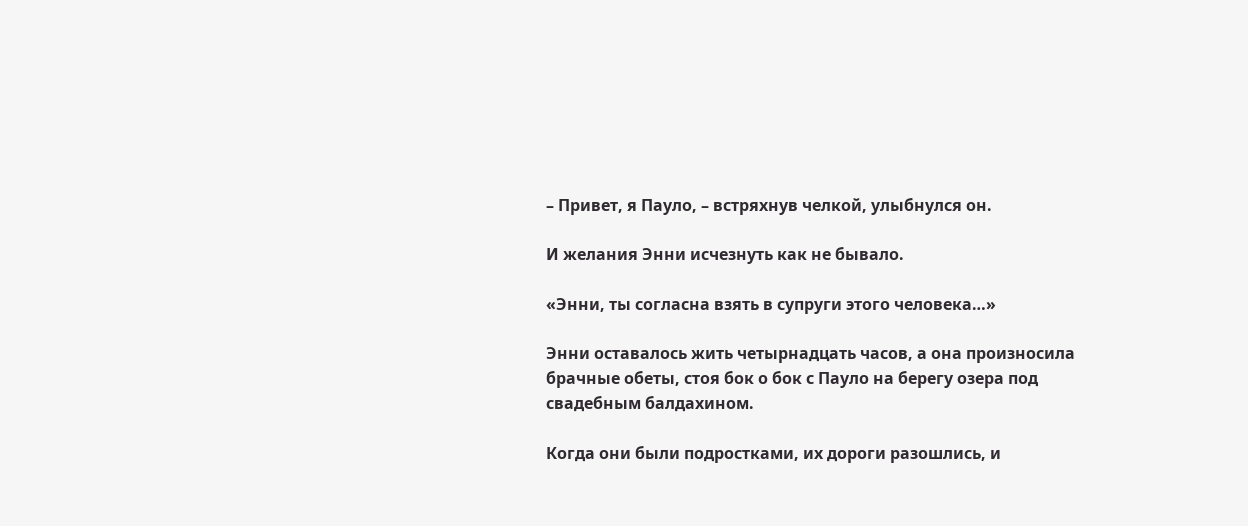– Привет, я Пауло, – встряхнув челкой, улыбнулся он.

И желания Энни исчезнуть как не бывало.

«Энни, ты согласна взять в супруги этого человека…»

Энни оставалось жить четырнадцать часов, а она произносила брачные обеты, стоя бок о бок с Пауло на берегу озера под свадебным балдахином.

Когда они были подростками, их дороги разошлись, и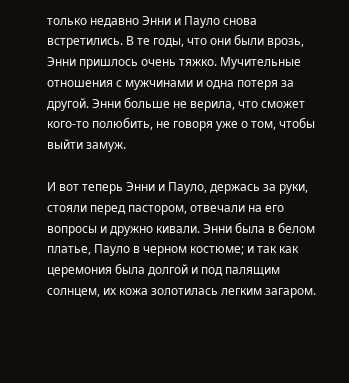только недавно Энни и Пауло снова встретились. В те годы, что они были врозь, Энни пришлось очень тяжко. Мучительные отношения с мужчинами и одна потеря за другой. Энни больше не верила, что сможет кого-то полюбить, не говоря уже о том, чтобы выйти замуж.

И вот теперь Энни и Пауло, держась за руки, стояли перед пастором, отвечали на его вопросы и дружно кивали. Энни была в белом платье, Пауло в черном костюме; и так как церемония была долгой и под палящим солнцем, их кожа золотилась легким загаром.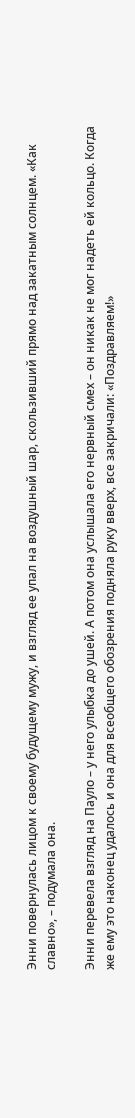Энни повернулась лицом к своему будущему мужу, и взгляд ее упал на воздушный шар, скользивший прямо над закатным солнцем. «Как славно», – подумала она.

Энни перевела взгляд на Пауло – у него улыбка до ушей. А потом она услышала его нервный смех – он никак не мог надеть ей кольцо. Когда же ему это наконец удалось и она для всеобщего обозрения подняла руку вверх, все закричали: «Поздравляем!»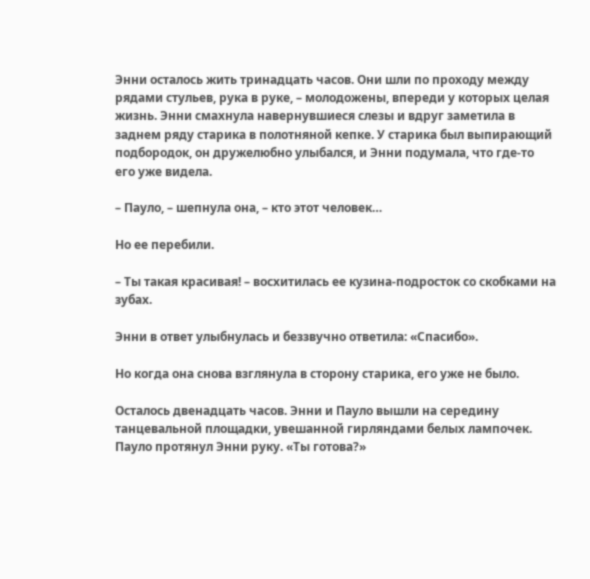Энни осталось жить тринадцать часов. Они шли по проходу между рядами стульев, рука в руке, – молодожены, впереди у которых целая жизнь. Энни смахнула навернувшиеся слезы и вдруг заметила в заднем ряду старика в полотняной кепке. У старика был выпирающий подбородок, он дружелюбно улыбался, и Энни подумала, что где-то его уже видела.

– Пауло, – шепнула она, – кто этот человек…

Но ее перебили.

– Ты такая красивая! – восхитилась ее кузина-подросток со скобками на зубах.

Энни в ответ улыбнулась и беззвучно ответила: «Спасибо».

Но когда она снова взглянула в сторону старика, его уже не было.

Осталось двенадцать часов. Энни и Пауло вышли на середину танцевальной площадки, увешанной гирляндами белых лампочек. Пауло протянул Энни руку. «Ты готова?»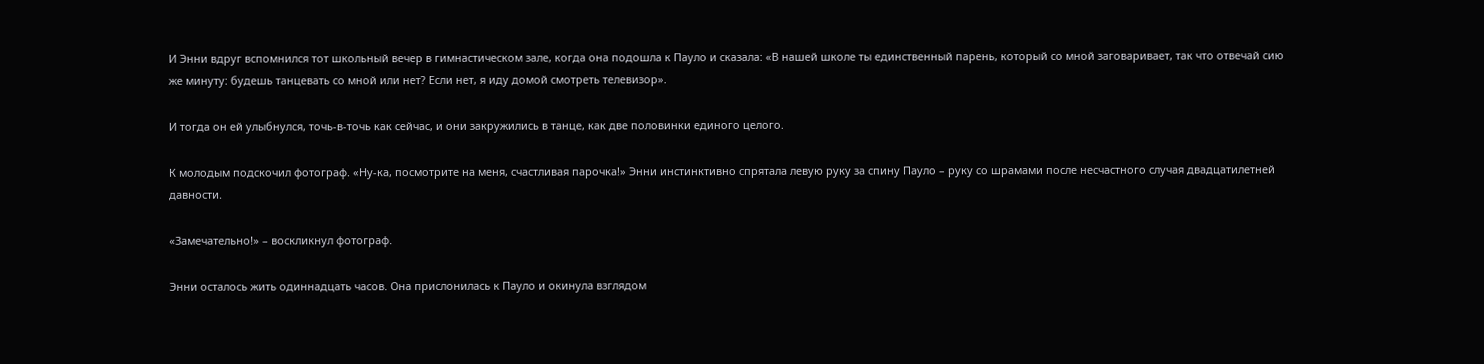И Энни вдруг вспомнился тот школьный вечер в гимнастическом зале, когда она подошла к Пауло и сказала: «В нашей школе ты единственный парень, который со мной заговаривает, так что отвечай сию же минуту: будешь танцевать со мной или нет? Если нет, я иду домой смотреть телевизор».

И тогда он ей улыбнулся, точь-в-точь как сейчас, и они закружились в танце, как две половинки единого целого.

К молодым подскочил фотограф. «Ну-ка, посмотрите на меня, счастливая парочка!» Энни инстинктивно спрятала левую руку за спину Пауло – руку со шрамами после несчастного случая двадцатилетней давности.

«Замечательно!» – воскликнул фотограф.

Энни осталось жить одиннадцать часов. Она прислонилась к Пауло и окинула взглядом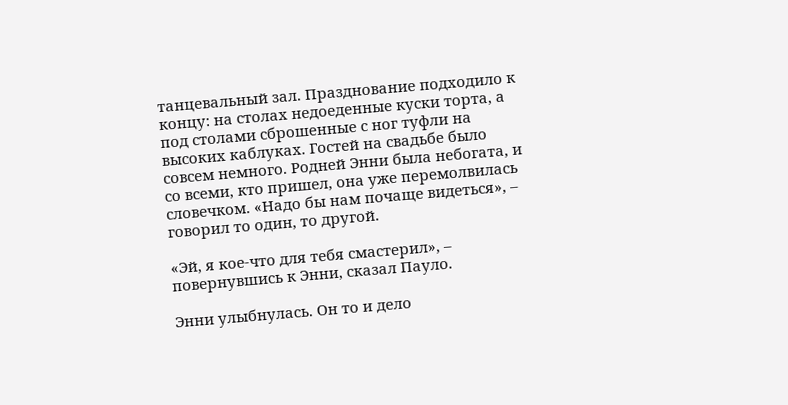танцевальный зал. Празднование подходило к концу: на столах недоеденные куски торта, а под столами сброшенные с ног туфли на высоких каблуках. Гостей на свадьбе было совсем немного. Родней Энни была небогата, и со всеми, кто пришел, она уже перемолвилась словечком. «Надо бы нам почаще видеться», – говорил то один, то другой.

«Эй, я кое-что для тебя смастерил», – повернувшись к Энни, сказал Пауло.

Энни улыбнулась. Он то и дело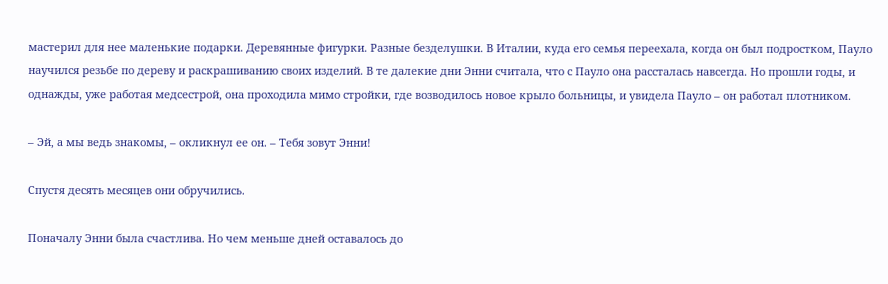мастерил для нее маленькие подарки. Деревянные фигурки. Разные безделушки. В Италии, куда его семья переехала, когда он был подростком, Пауло научился резьбе по дереву и раскрашиванию своих изделий. В те далекие дни Энни считала, что с Пауло она рассталась навсегда. Но прошли годы, и однажды, уже работая медсестрой, она проходила мимо стройки, где возводилось новое крыло больницы, и увидела Пауло – он работал плотником.

– Эй, а мы ведь знакомы, – окликнул ее он. – Тебя зовут Энни!

Спустя десять месяцев они обручились.

Поначалу Энни была счастлива. Но чем меньше дней оставалось до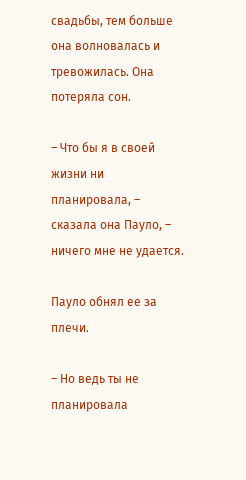свадьбы, тем больше она волновалась и тревожилась. Она потеряла сон.

– Что бы я в своей жизни ни планировала, – сказала она Пауло, – ничего мне не удается.

Пауло обнял ее за плечи.

– Но ведь ты не планировала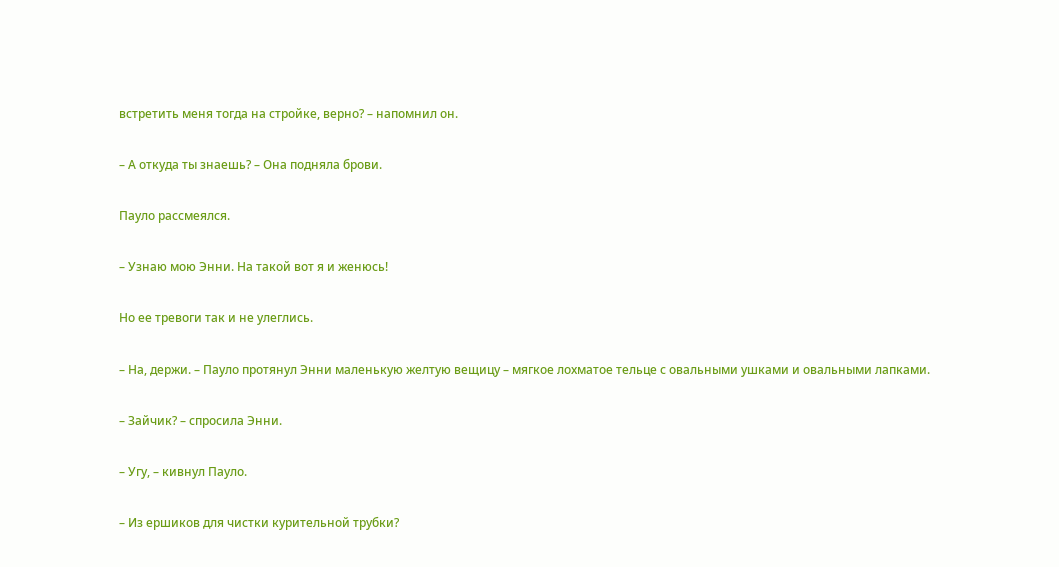встретить меня тогда на стройке, верно? – напомнил он.

– А откуда ты знаешь? – Она подняла брови.

Пауло рассмеялся.

– Узнаю мою Энни. На такой вот я и женюсь!

Но ее тревоги так и не улеглись.

– На, держи. – Пауло протянул Энни маленькую желтую вещицу – мягкое лохматое тельце с овальными ушками и овальными лапками.

– Зайчик? – спросила Энни.

– Угу, – кивнул Пауло.

– Из ершиков для чистки курительной трубки?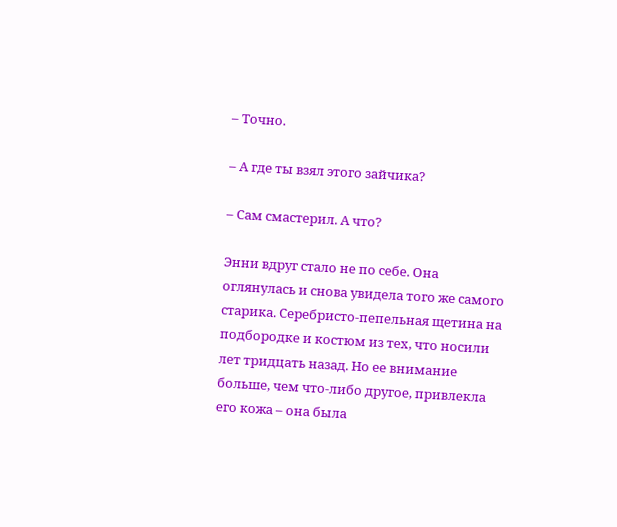– Точно.

– А где ты взял этого зайчика?

– Сам смастерил. А что?

Энни вдруг стало не по себе. Она оглянулась и снова увидела того же самого старика. Серебристо-пепельная щетина на подбородке и костюм из тех, что носили лет тридцать назад. Но ее внимание больше, чем что-либо другое, привлекла его кожа – она была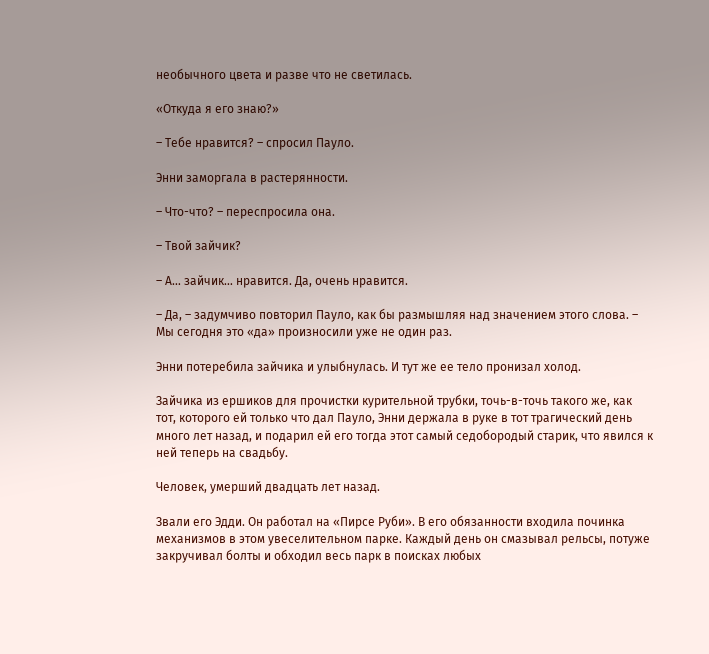необычного цвета и разве что не светилась.

«Откуда я его знаю?»

– Тебе нравится? – спросил Пауло.

Энни заморгала в растерянности.

– Что-что? – переспросила она.

– Твой зайчик?

– А… зайчик… нравится. Да, очень нравится.

– Да, – задумчиво повторил Пауло, как бы размышляя над значением этого слова. – Мы сегодня это «да» произносили уже не один раз.

Энни потеребила зайчика и улыбнулась. И тут же ее тело пронизал холод.

Зайчика из ершиков для прочистки курительной трубки, точь-в-точь такого же, как тот, которого ей только что дал Пауло, Энни держала в руке в тот трагический день много лет назад, и подарил ей его тогда этот самый седобородый старик, что явился к ней теперь на свадьбу.

Человек, умерший двадцать лет назад.

Звали его Эдди. Он работал на «Пирсе Руби». В его обязанности входила починка механизмов в этом увеселительном парке. Каждый день он смазывал рельсы, потуже закручивал болты и обходил весь парк в поисках любых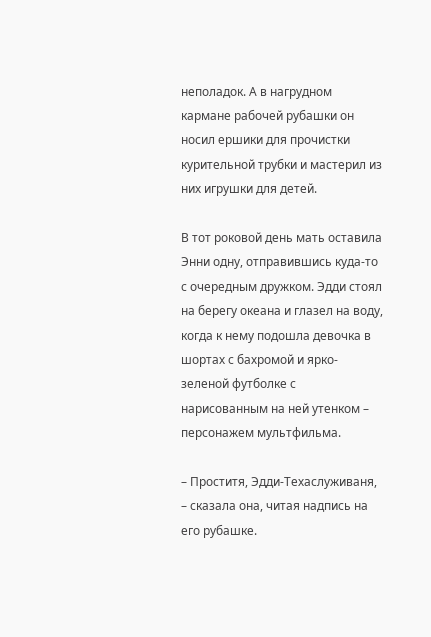неполадок. А в нагрудном кармане рабочей рубашки он носил ершики для прочистки курительной трубки и мастерил из них игрушки для детей.

В тот роковой день мать оставила Энни одну, отправившись куда-то с очередным дружком. Эдди стоял на берегу океана и глазел на воду, когда к нему подошла девочка в шортах с бахромой и ярко-зеленой футболке с нарисованным на ней утенком – персонажем мультфильма.

– Проститя, Эдди-Техаслуживаня, – сказала она, читая надпись на его рубашке.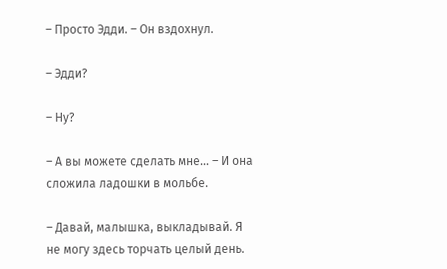– Просто Эдди. – Он вздохнул.

– Эдди?

– Ну?

– А вы можете сделать мне… – И она сложила ладошки в мольбе.

– Давай, малышка, выкладывай. Я не могу здесь торчать целый день.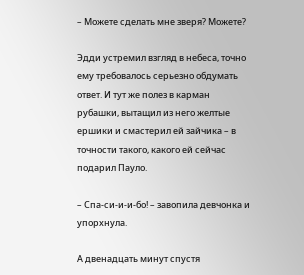– Можете сделать мне зверя? Можете?

Эдди устремил взгляд в небеса, точно ему требовалось серьезно обдумать ответ. И тут же полез в карман рубашки, вытащил из него желтые ершики и смастерил ей зайчика – в точности такого, какого ей сейчас подарил Пауло.

– Спа-си-и-и-бо! – завопила девчонка и упорхнула.

А двенадцать минут спустя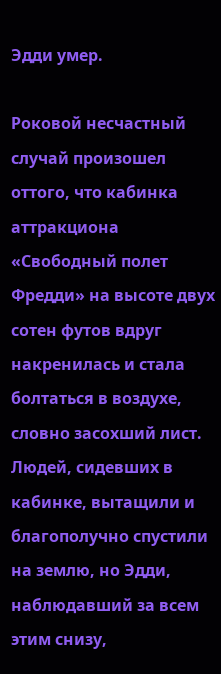Эдди умер.

Роковой несчастный случай произошел оттого, что кабинка аттракциона «Свободный полет Фредди» на высоте двух сотен футов вдруг накренилась и стала болтаться в воздухе, словно засохший лист. Людей, сидевших в кабинке, вытащили и благополучно спустили на землю, но Эдди, наблюдавший за всем этим снизу,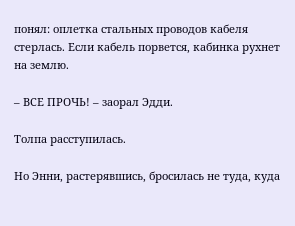понял: оплетка стальных проводов кабеля стерлась. Если кабель порвется, кабинка рухнет на землю.

– ВСЕ ПРОЧЬ! – заорал Эдди.

Толпа расступилась.

Но Энни, растерявшись, бросилась не туда, куда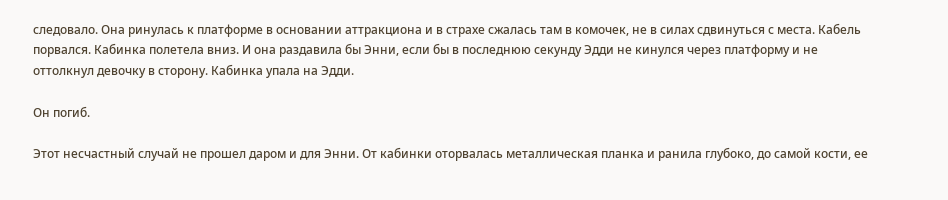следовало. Она ринулась к платформе в основании аттракциона и в страхе сжалась там в комочек, не в силах сдвинуться с места. Кабель порвался. Кабинка полетела вниз. И она раздавила бы Энни, если бы в последнюю секунду Эдди не кинулся через платформу и не оттолкнул девочку в сторону. Кабинка упала на Эдди.

Он погиб.

Этот несчастный случай не прошел даром и для Энни. От кабинки оторвалась металлическая планка и ранила глубоко, до самой кости, ее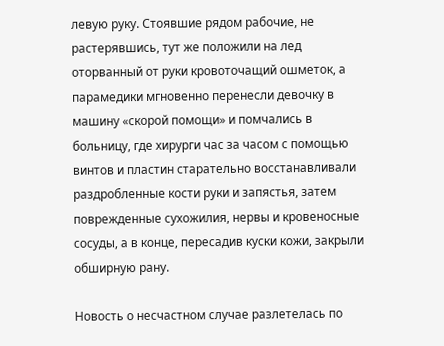левую руку. Стоявшие рядом рабочие, не растерявшись, тут же положили на лед оторванный от руки кровоточащий ошметок, а парамедики мгновенно перенесли девочку в машину «скорой помощи» и помчались в больницу, где хирурги час за часом с помощью винтов и пластин старательно восстанавливали раздробленные кости руки и запястья, затем поврежденные сухожилия, нервы и кровеносные сосуды, а в конце, пересадив куски кожи, закрыли обширную рану.

Новость о несчастном случае разлетелась по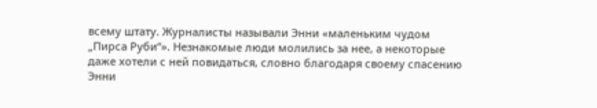всему штату. Журналисты называли Энни «маленьким чудом „Пирса Руби“». Незнакомые люди молились за нее, а некоторые даже хотели с ней повидаться, словно благодаря своему спасению Энни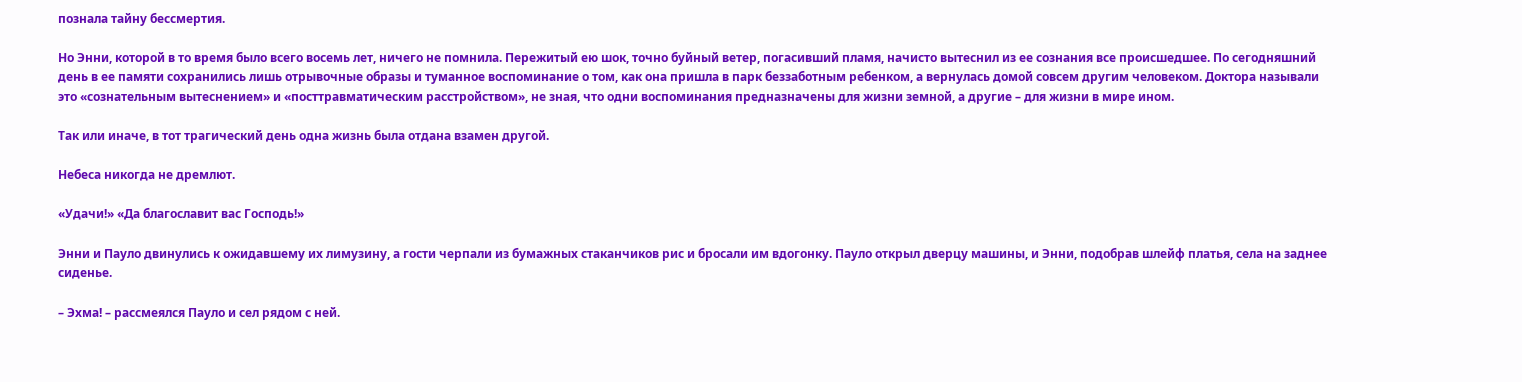познала тайну бессмертия.

Но Энни, которой в то время было всего восемь лет, ничего не помнила. Пережитый ею шок, точно буйный ветер, погасивший пламя, начисто вытеснил из ее сознания все происшедшее. По сегодняшний день в ее памяти сохранились лишь отрывочные образы и туманное воспоминание о том, как она пришла в парк беззаботным ребенком, а вернулась домой совсем другим человеком. Доктора называли это «сознательным вытеснением» и «посттравматическим расстройством», не зная, что одни воспоминания предназначены для жизни земной, а другие – для жизни в мире ином.

Так или иначе, в тот трагический день одна жизнь была отдана взамен другой.

Небеса никогда не дремлют.

«Удачи!» «Да благославит вас Господь!»

Энни и Пауло двинулись к ожидавшему их лимузину, а гости черпали из бумажных стаканчиков рис и бросали им вдогонку. Пауло открыл дверцу машины, и Энни, подобрав шлейф платья, села на заднее сиденье.

– Эхма! – рассмеялся Пауло и сел рядом с ней.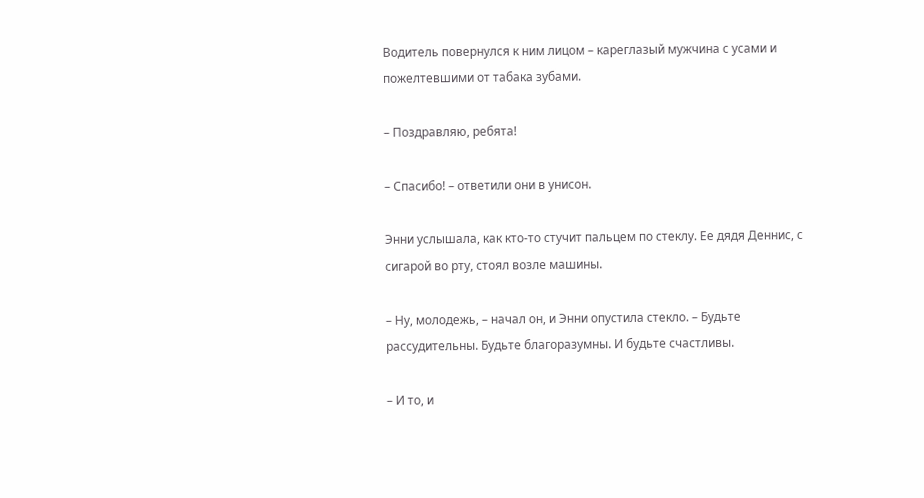Водитель повернулся к ним лицом – кареглазый мужчина с усами и пожелтевшими от табака зубами.

– Поздравляю, ребята!

– Спасибо! – ответили они в унисон.

Энни услышала, как кто-то стучит пальцем по стеклу. Ее дядя Деннис, с сигарой во рту, стоял возле машины.

– Ну, молодежь, – начал он, и Энни опустила стекло. – Будьте рассудительны. Будьте благоразумны. И будьте счастливы.

– И то, и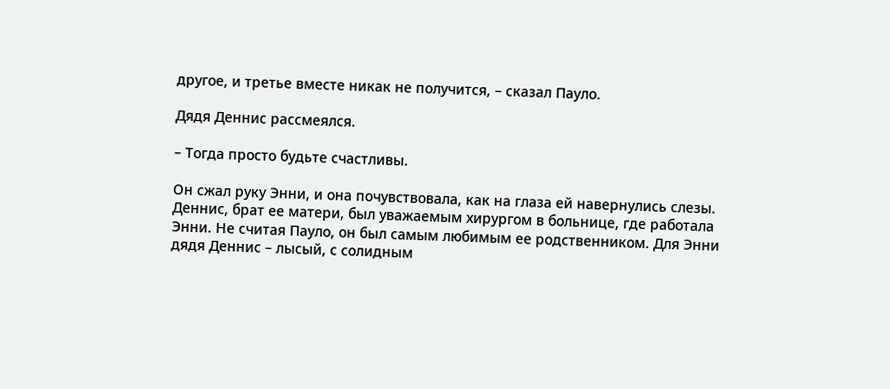другое, и третье вместе никак не получится, – сказал Пауло.

Дядя Деннис рассмеялся.

– Тогда просто будьте счастливы.

Он сжал руку Энни, и она почувствовала, как на глаза ей навернулись слезы. Деннис, брат ее матери, был уважаемым хирургом в больнице, где работала Энни. Не считая Пауло, он был самым любимым ее родственником. Для Энни дядя Деннис – лысый, с солидным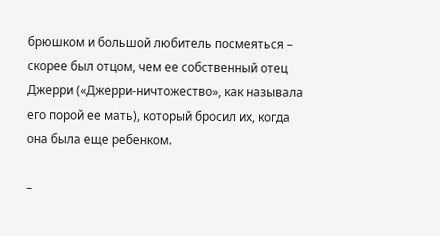брюшком и большой любитель посмеяться – скорее был отцом, чем ее собственный отец Джерри («Джерри-ничтожество», как называла его порой ее мать), который бросил их, когда она была еще ребенком.

–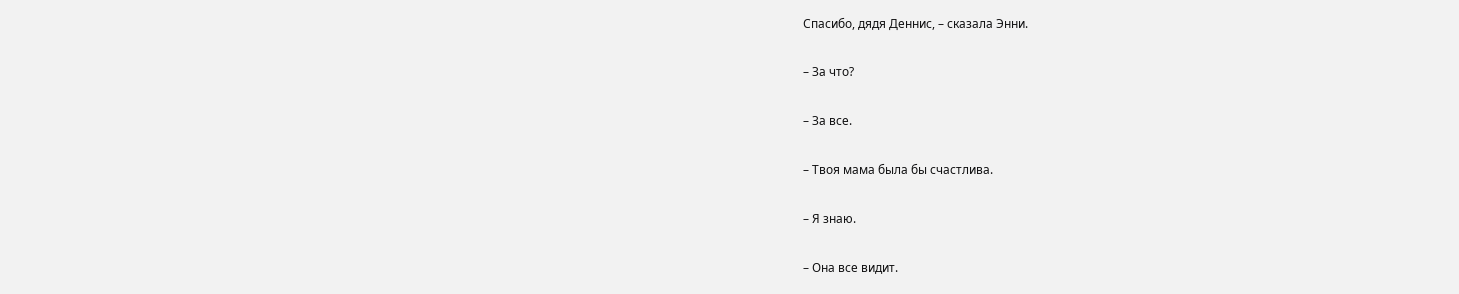Спасибо, дядя Деннис, – сказала Энни.

– За что?

– За все.

– Твоя мама была бы счастлива.

– Я знаю.

– Она все видит.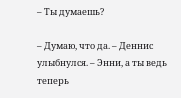– Ты думаешь?

– Думаю, что да. – Деннис улыбнулся. – Энни, а ты ведь теперь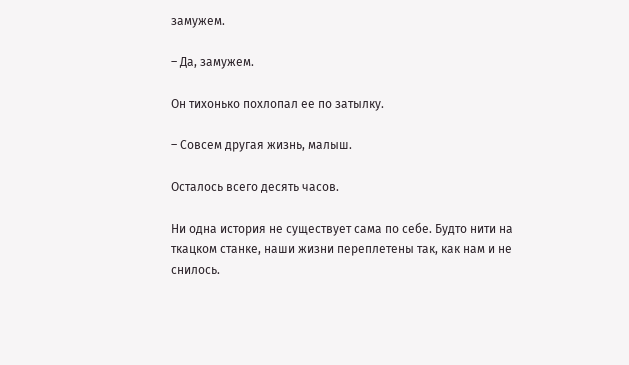замужем.

– Да, замужем.

Он тихонько похлопал ее по затылку.

– Совсем другая жизнь, малыш.

Осталось всего десять часов.

Ни одна история не существует сама по себе. Будто нити на ткацком станке, наши жизни переплетены так, как нам и не снилось.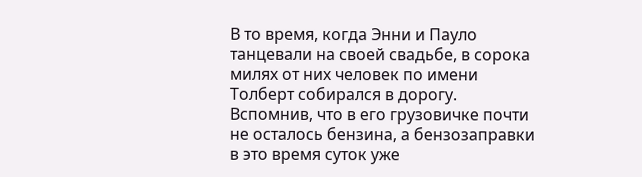В то время, когда Энни и Пауло танцевали на своей свадьбе, в сорока милях от них человек по имени Толберт собирался в дорогу. Вспомнив, что в его грузовичке почти не осталось бензина, а бензозаправки в это время суток уже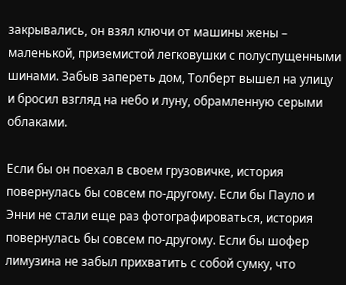закрывались, он взял ключи от машины жены – маленькой, приземистой легковушки с полуспущенными шинами. Забыв запереть дом, Толберт вышел на улицу и бросил взгляд на небо и луну, обрамленную серыми облаками.

Если бы он поехал в своем грузовичке, история повернулась бы совсем по-другому. Если бы Пауло и Энни не стали еще раз фотографироваться, история повернулась бы совсем по-другому. Если бы шофер лимузина не забыл прихватить с собой сумку, что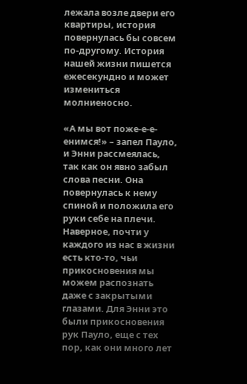лежала возле двери его квартиры, история повернулась бы совсем по-другому. История нашей жизни пишется ежесекундно и может измениться молниеносно.

«А мы вот поже-е-е-енимся!» – запел Пауло, и Энни рассмеялась, так как он явно забыл слова песни. Она повернулась к нему спиной и положила его руки себе на плечи. Наверное, почти у каждого из нас в жизни есть кто-то, чьи прикосновения мы можем распознать даже с закрытыми глазами. Для Энни это были прикосновения рук Пауло, еще с тех пор, как они много лет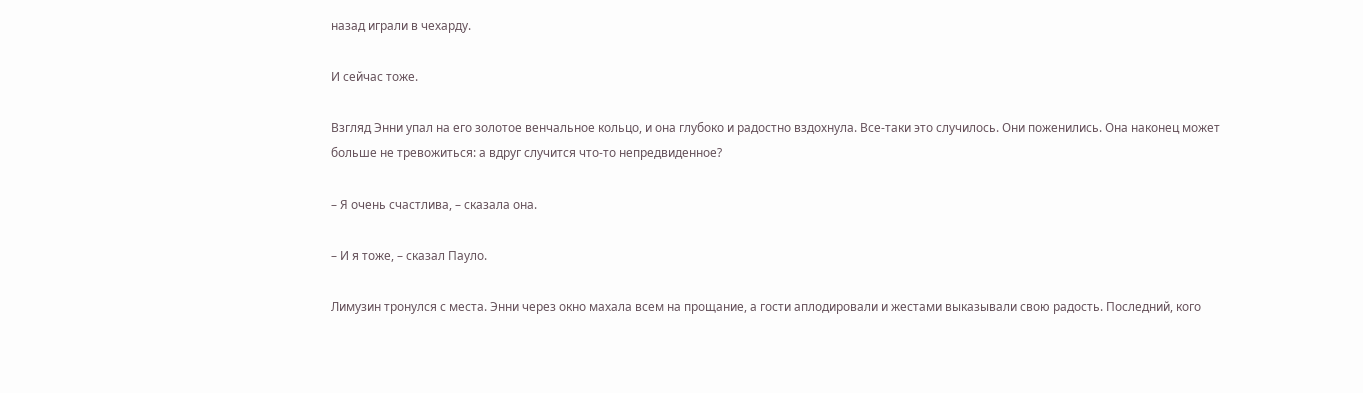назад играли в чехарду.

И сейчас тоже.

Взгляд Энни упал на его золотое венчальное кольцо, и она глубоко и радостно вздохнула. Все-таки это случилось. Они поженились. Она наконец может больше не тревожиться: а вдруг случится что-то непредвиденное?

– Я очень счастлива, – сказала она.

– И я тоже, – сказал Пауло.

Лимузин тронулся с места. Энни через окно махала всем на прощание, а гости аплодировали и жестами выказывали свою радость. Последний, кого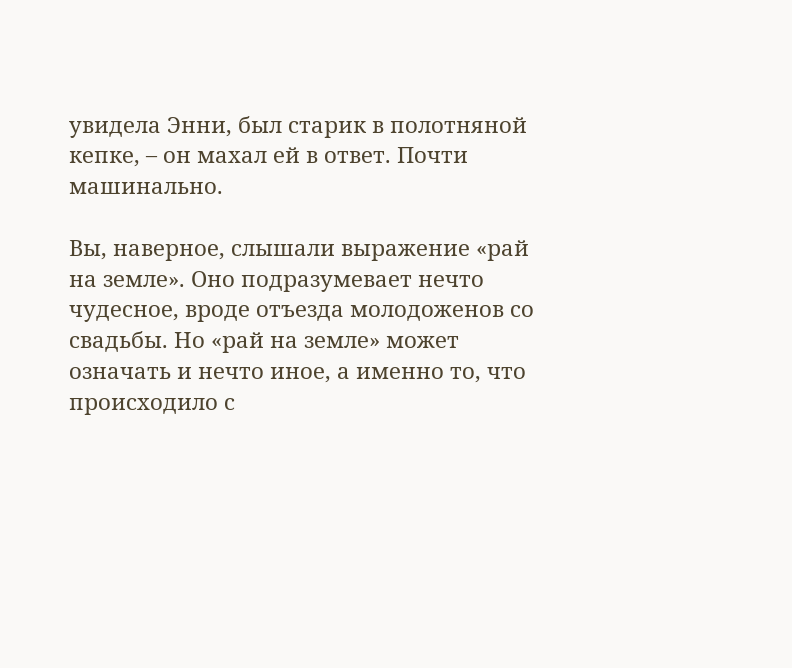увидела Энни, был старик в полотняной кепке, – он махал ей в ответ. Почти машинально.

Вы, наверное, слышали выражение «рай на земле». Оно подразумевает нечто чудесное, вроде отъезда молодоженов со свадьбы. Но «рай на земле» может означать и нечто иное, а именно то, что происходило с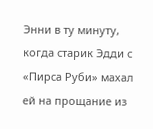Энни в ту минуту, когда старик Эдди с «Пирса Руби» махал ей на прощание из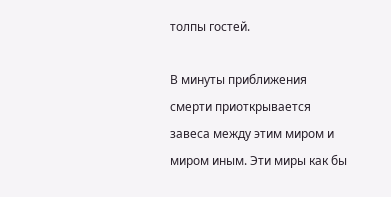толпы гостей.

В минуты приближения смерти приоткрывается завеса между этим миром и миром иным. Эти миры как бы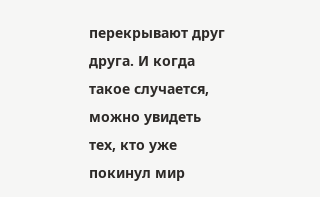перекрывают друг друга. И когда такое случается, можно увидеть тех, кто уже покинул мир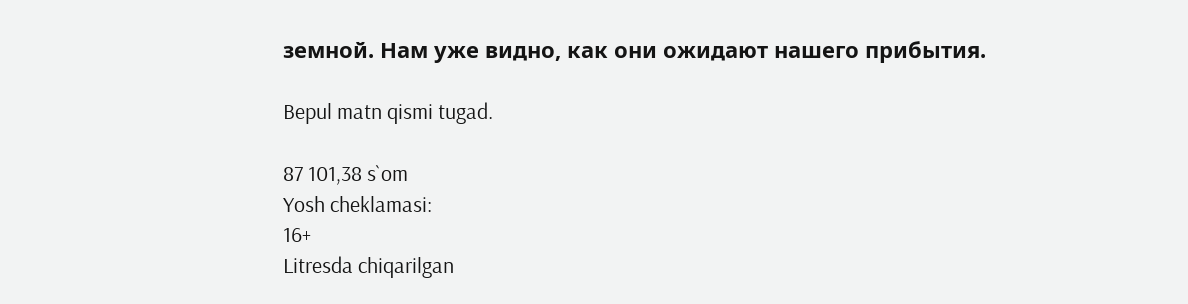земной. Нам уже видно, как они ожидают нашего прибытия.

Bepul matn qismi tugad.

87 101,38 s`om
Yosh cheklamasi:
16+
Litresda chiqarilgan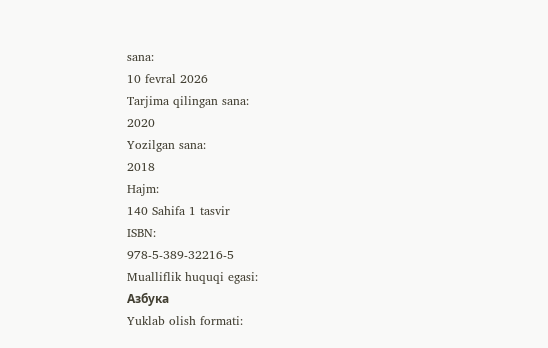sana:
10 fevral 2026
Tarjima qilingan sana:
2020
Yozilgan sana:
2018
Hajm:
140 Sahifa 1 tasvir
ISBN:
978-5-389-32216-5
Mualliflik huquqi egasi:
Азбука
Yuklab olish formati: